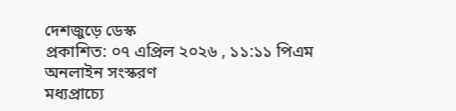দেশজুড়ে ডেস্ক
প্রকাশিত: ০৭ এপ্রিল ২০২৬ , ১১:১১ পিএম
অনলাইন সংস্করণ
মধ্যপ্রাচ্যে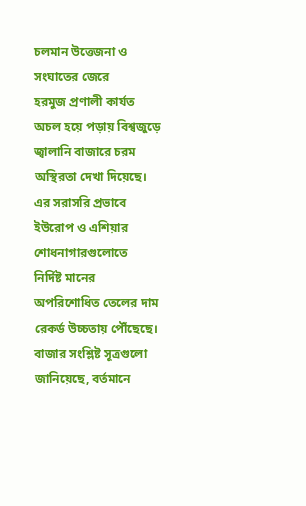চলমান উত্তেজনা ও সংঘাতের জেরে
হরমুজ প্রণালী কার্যত অচল হয়ে পড়ায় বিশ্বজুড়ে জ্বালানি বাজারে চরম অস্থিরতা দেখা দিয়েছে। এর সরাসরি প্রভাবে
ইউরোপ ও এশিয়ার শোধনাগারগুলোতে
নির্দিষ্ট মানের অপরিশোধিত তেলের দাম রেকর্ড উচ্চতায় পৌঁছেছে।
বাজার সংশ্লিষ্ট সূত্রগুলো জানিয়েছে, বর্তমানে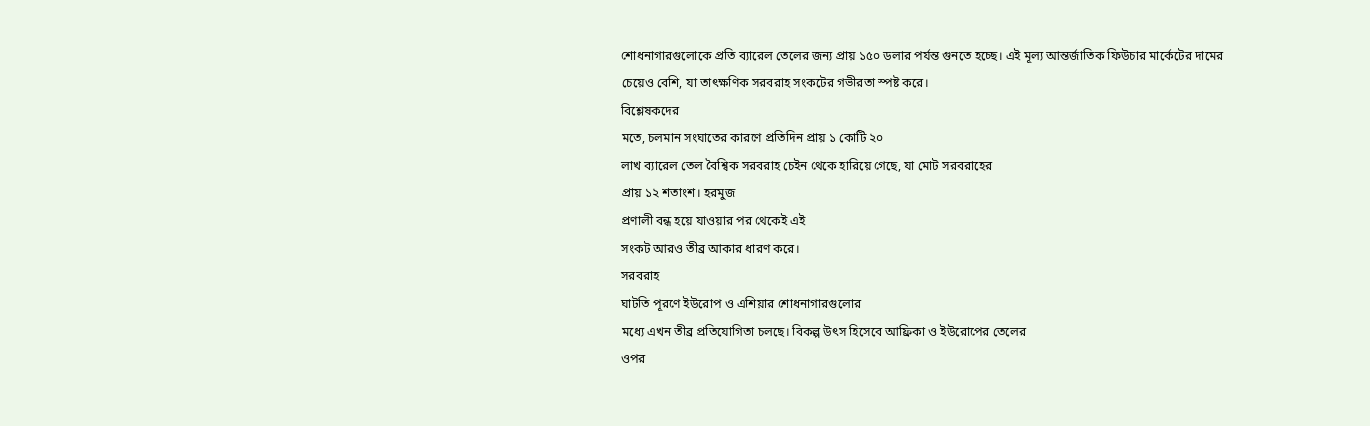শোধনাগারগুলোকে প্রতি ব্যারেল তেলের জন্য প্রায় ১৫০ ডলার পর্যন্ত গুনতে হচ্ছে। এই মূল্য আন্তর্জাতিক ফিউচার মার্কেটের দামের চেয়েও বেশি, যা তাৎক্ষণিক সরবরাহ সংকটের গভীরতা স্পষ্ট করে।
বিশ্লেষকদের
মতে, চলমান সংঘাতের কারণে প্রতিদিন প্রায় ১ কোটি ২০
লাখ ব্যারেল তেল বৈশ্বিক সরবরাহ চেইন থেকে হারিয়ে গেছে, যা মোট সরবরাহের
প্রায় ১২ শতাংশ। হরমুজ
প্রণালী বন্ধ হয়ে যাওয়ার পর থেকেই এই
সংকট আরও তীব্র আকার ধারণ করে।
সরবরাহ
ঘাটতি পূরণে ইউরোপ ও এশিয়ার শোধনাগারগুলোর
মধ্যে এখন তীব্র প্রতিযোগিতা চলছে। বিকল্প উৎস হিসেবে আফ্রিকা ও ইউরোপের তেলের
ওপর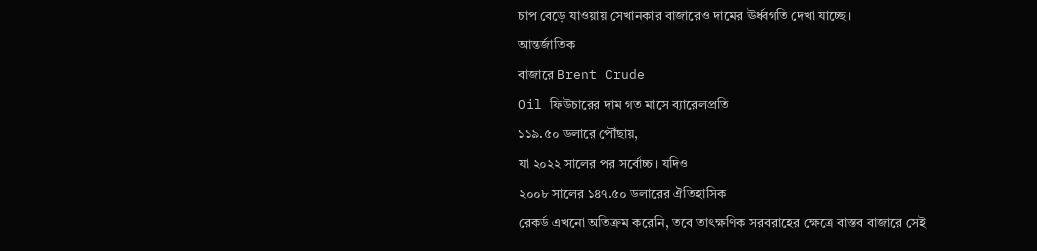চাপ বেড়ে যাওয়ায় সেখানকার বাজারেও দামের ঊর্ধ্বগতি দেখা যাচ্ছে।
আন্তর্জাতিক
বাজারে Brent Crude
Oil ফিউচারের দাম গত মাসে ব্যারেলপ্রতি
১১৯.৫০ ডলারে পৌঁছায়,
যা ২০২২ সালের পর সর্বোচ্চ। যদিও
২০০৮ সালের ১৪৭.৫০ ডলারের ঐতিহাসিক
রেকর্ড এখনো অতিক্রম করেনি, তবে তাৎক্ষণিক সরবরাহের ক্ষেত্রে বাস্তব বাজারে সেই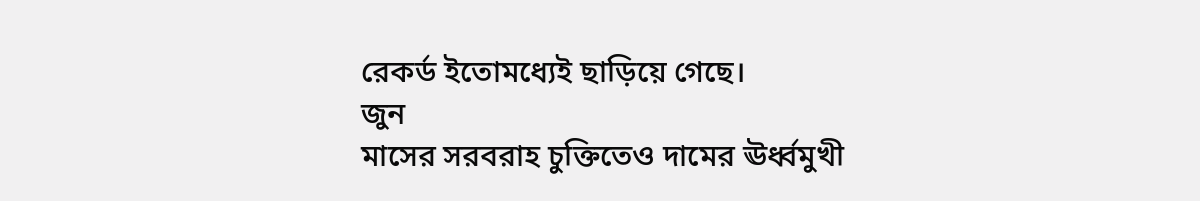রেকর্ড ইতোমধ্যেই ছাড়িয়ে গেছে।
জুন
মাসের সরবরাহ চুক্তিতেও দামের ঊর্ধ্বমুখী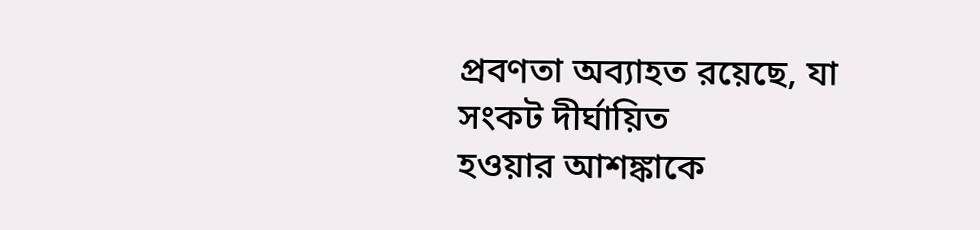প্রবণতা অব্যাহত রয়েছে, যা সংকট দীর্ঘায়িত
হওয়ার আশঙ্কাকে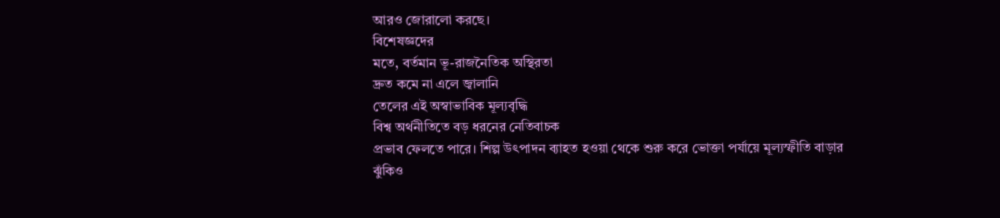আরও জোরালো করছে।
বিশেষজ্ঞদের
মতে, বর্তমান ভূ-রাজনৈতিক অস্থিরতা
দ্রুত কমে না এলে জ্বালানি
তেলের এই অস্বাভাবিক মূল্যবৃদ্ধি
বিশ্ব অর্থনীতিতে বড় ধরনের নেতিবাচক
প্রভাব ফেলতে পারে। শিল্প উৎপাদন ব্যাহত হওয়া থেকে শুরু করে ভোক্তা পর্যায়ে মূল্যস্ফীতি বাড়ার ঝুঁকিও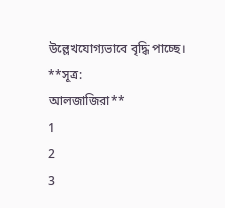উল্লেখযোগ্যভাবে বৃদ্ধি পাচ্ছে।
**সূত্র:
আলজাজিরা**
1
2
3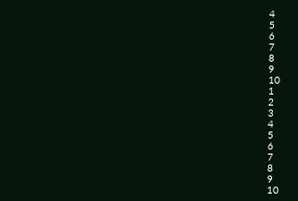4
5
6
7
8
9
10
1
2
3
4
5
6
7
8
9
10